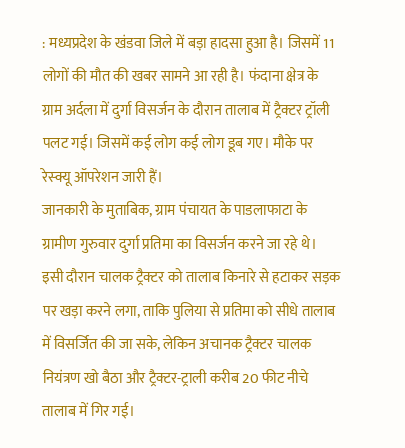: मध्यप्रदेश के खंडवा जिले में बड़ा हादसा हुआ है। जिसमें 11 लोगों की मौत की खबर सामने आ रही है। फंदाना क्षेत्र के ग्राम अर्दला में दुर्गा विसर्जन के दौरान तालाब में ट्रैक्टर ट्रॉली पलट गई। जिसमें कई लोग कई लोग डूब गए। मौके पर रेस्क्यू ऑपरेशन जारी हैं।
जानकारी के मुताबिक, ग्राम पंचायत के पाडलाफाटा के ग्रामीण गुरुवार दुर्गा प्रतिमा का विसर्जन करने जा रहे थे। इसी दौरान चालक ट्रैक्टर को तालाब किनारे से हटाकर सड़क पर खड़ा करने लगा, ताकि पुलिया से प्रतिमा को सीधे तालाब में विसर्जित की जा सके, लेकिन अचानक ट्रैक्टर चालक नियंत्रण खो बैठा और ट्रैक्टर-ट्राली करीब 20 फीट नीचे तालाब में गिर गई।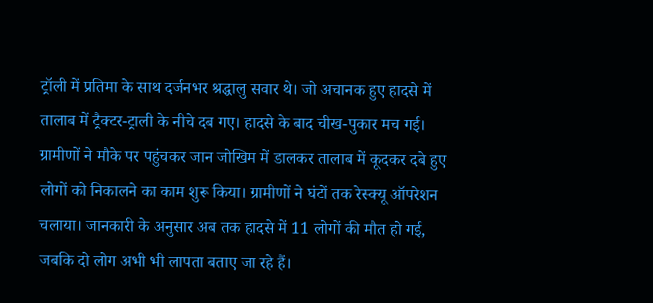ट्रॉली में प्रतिमा के साथ दर्जनभर श्रद्धालु सवार थे। जो अचानक हुए हादसे में तालाब में ट्रैक्टर-ट्राली के नीचे दब गए। हादसे के बाद चीख-पुकार मच गई।
ग्रामीणों ने मौके पर पहुंचकर जान जोखिम में डालकर तालाब में कूदकर दबे हुए लोगों को निकालने का काम शुरू किया। ग्रामीणों ने घंटों तक रेस्क्यू ऑपरेशन चलाया। जानकारी के अनुसार अब तक हादसे में 11 लोगों की मौत हो गई, जबकि दो लोग अभी भी लापता बताए जा रहे हैं।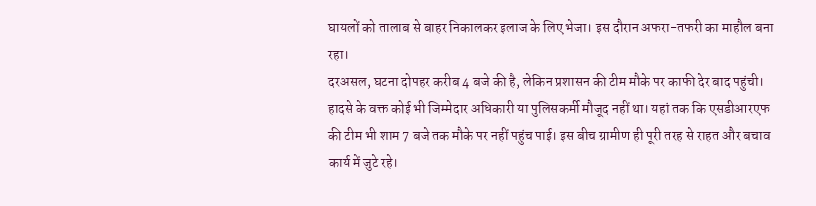घायलों को तालाब से बाहर निकालकर इलाज के लिए भेजा। इस दौरान अफरा-तफरी का माहौल बना रहा।
दरअसल, घटना दोपहर करीब 4 बजे की है, लेकिन प्रशासन की टीम मौके पर काफी देर बाद पहुंची। हादसे के वक्त कोई भी जिम्मेदार अधिकारी या पुलिसकर्मी मौजूद नहीं था। यहां तक कि एसडीआरएफ की टीम भी शाम 7 बजे तक मौके पर नहीं पहुंच पाई। इस बीच ग्रामीण ही पूरी तरह से राहत और बचाव कार्य में जुटे रहे।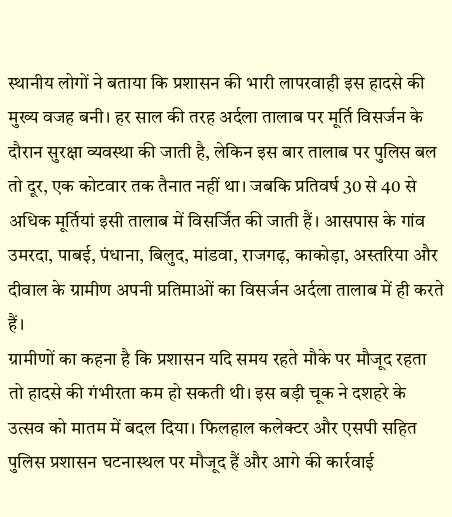स्थानीय लोगों ने बताया कि प्रशासन की भारी लापरवाही इस हादसे की मुख्य वजह बनी। हर साल की तरह अर्दला तालाब पर मूर्ति विसर्जन के दौरान सुरक्षा व्यवस्था की जाती है, लेकिन इस बार तालाब पर पुलिस बल तो दूर, एक कोटवार तक तैनात नहीं था। जबकि प्रतिवर्ष 30 से 40 से अधिक मूर्तियां इसी तालाब में विसर्जित की जाती हैं। आसपास के गांव उमरदा, पाबई, पंधाना, बिलुद, मांडवा, राजगढ़, काकोड़ा, अस्तरिया और दीवाल के ग्रामीण अपनी प्रतिमाओं का विसर्जन अर्दला तालाब में ही करते हैं।
ग्रामीणों का कहना है कि प्रशासन यदि समय रहते मौके पर मौजूद रहता तो हादसे की गंभीरता कम हो सकती थी। इस बड़ी चूक ने दशहरे के उत्सव को मातम में बदल दिया। फिलहाल कलेक्टर और एसपी सहित पुलिस प्रशासन घटनास्थल पर मौजूद हैं और आगे की कार्रवाई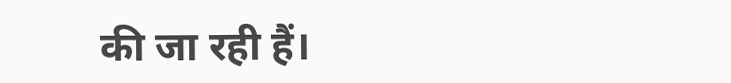की जा रही हैं।